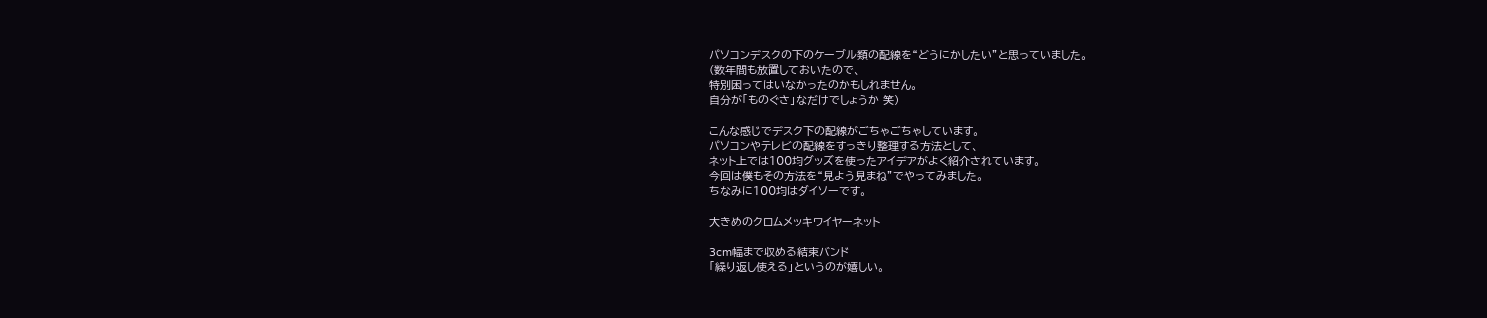パソコンデスクの下のケーブル類の配線を“どうにかしたい”と思っていました。
(数年間も放置しておいたので、
特別困ってはいなかったのかもしれません。
自分が「ものぐさ」なだけでしょうか 笑)

こんな感じでデスク下の配線がごちゃごちゃしています。
パソコンやテレビの配線をすっきり整理する方法として、
ネット上では100均グッズを使ったアイデアがよく紹介されています。
今回は僕もその方法を“見よう見まね”でやってみました。
ちなみに100均はダイソーです。

大きめのクロムメッキワイヤーネット

3cm幅まで収める結束バンド
「繰り返し使える」というのが嬉しい。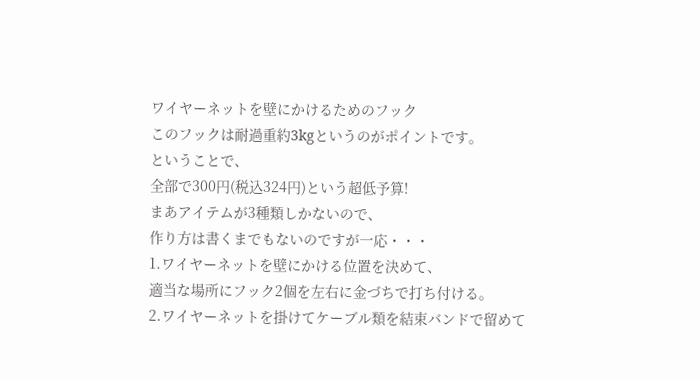ワイヤーネットを壁にかけるためのフック
このフックは耐過重約3kgというのがポイントです。
ということで、
全部で300円(税込324円)という超低予算!
まあアイテムが3種類しかないので、
作り方は書くまでもないのですが一応・・・
1.ワイヤーネットを壁にかける位置を決めて、
適当な場所にフック2個を左右に金づちで打ち付ける。
2.ワイヤーネットを掛けてケーブル類を結束バンドで留めて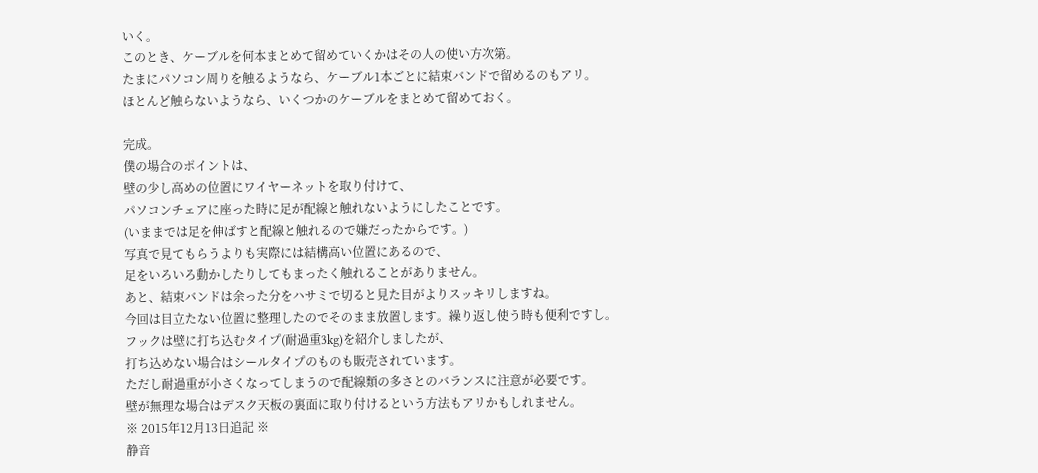いく。
このとき、ケーブルを何本まとめて留めていくかはその人の使い方次第。
たまにパソコン周りを触るようなら、ケーブル1本ごとに結束バンドで留めるのもアリ。
ほとんど触らないようなら、いくつかのケーブルをまとめて留めておく。

完成。
僕の場合のポイントは、
壁の少し高めの位置にワイヤーネットを取り付けて、
パソコンチェアに座った時に足が配線と触れないようにしたことです。
(いままでは足を伸ばすと配線と触れるので嫌だったからです。)
写真で見てもらうよりも実際には結構高い位置にあるので、
足をいろいろ動かしたりしてもまったく触れることがありません。
あと、結束バンドは余った分をハサミで切ると見た目がよりスッキリしますね。
今回は目立たない位置に整理したのでそのまま放置します。繰り返し使う時も便利ですし。
フックは壁に打ち込むタイプ(耐過重3kg)を紹介しましたが、
打ち込めない場合はシールタイプのものも販売されています。
ただし耐過重が小さくなってしまうので配線類の多さとのバランスに注意が必要です。
壁が無理な場合はデスク天板の裏面に取り付けるという方法もアリかもしれません。
※ 2015年12月13日追記 ※
静音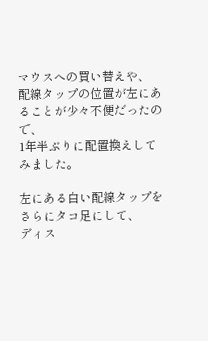マウスへの買い替えや、
配線タップの位置が左にあることが少々不便だったので、
1年半ぶりに配置換えしてみました。

左にある白い配線タップをさらにタコ足にして、
ディス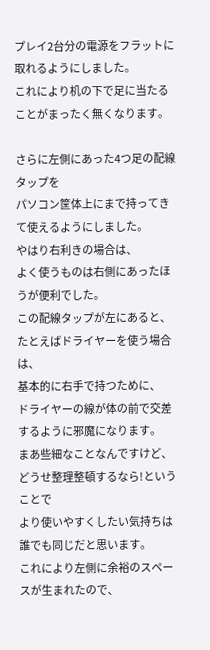プレイ2台分の電源をフラットに取れるようにしました。
これにより机の下で足に当たることがまったく無くなります。

さらに左側にあった4つ足の配線タップを
パソコン筐体上にまで持ってきて使えるようにしました。
やはり右利きの場合は、
よく使うものは右側にあったほうが便利でした。
この配線タップが左にあると、
たとえばドライヤーを使う場合は、
基本的に右手で持つために、
ドライヤーの線が体の前で交差するように邪魔になります。
まあ些細なことなんですけど、
どうせ整理整頓するなら!ということで
より使いやすくしたい気持ちは誰でも同じだと思います。
これにより左側に余裕のスペースが生まれたので、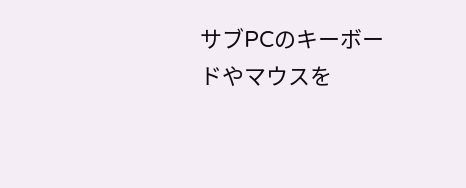サブPCのキーボードやマウスを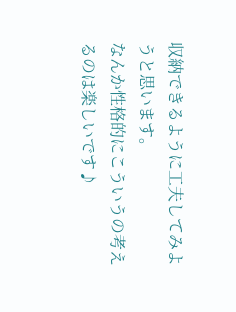収納できるように工夫してみようと思います。
なんか性格的にこういうの考えるのは楽しいです♪